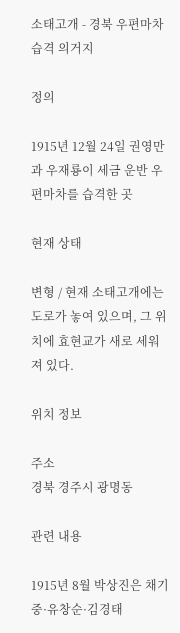소태고개 - 경북 우편마차 습격 의거지

정의

1915년 12월 24일 권영만과 우재룡이 세금 운반 우편마차를 습격한 곳

현재 상태

변형 / 현재 소태고개에는 도로가 놓여 있으며, 그 위치에 효현교가 새로 세워져 있다.

위치 정보

주소
경북 경주시 광명동

관련 내용

1915년 8월 박상진은 채기중·유창순·김경태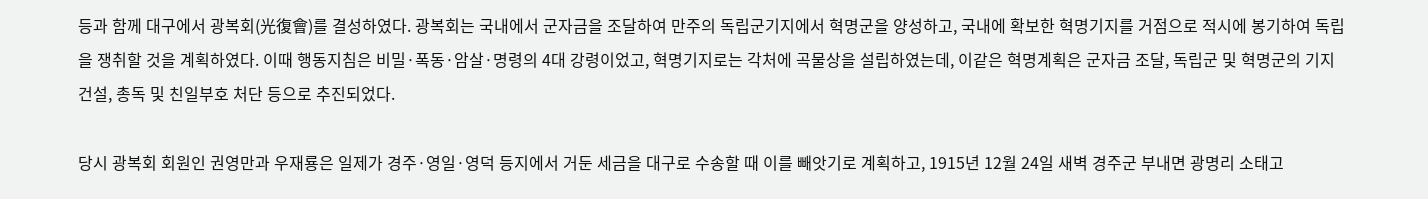등과 함께 대구에서 광복회(光復會)를 결성하였다. 광복회는 국내에서 군자금을 조달하여 만주의 독립군기지에서 혁명군을 양성하고, 국내에 확보한 혁명기지를 거점으로 적시에 봉기하여 독립을 쟁취할 것을 계획하였다. 이때 행동지침은 비밀·폭동·암살·명령의 4대 강령이었고, 혁명기지로는 각처에 곡물상을 설립하였는데, 이같은 혁명계획은 군자금 조달, 독립군 및 혁명군의 기지건설, 총독 및 친일부호 처단 등으로 추진되었다.

당시 광복회 회원인 권영만과 우재룡은 일제가 경주·영일·영덕 등지에서 거둔 세금을 대구로 수송할 때 이를 빼앗기로 계획하고, 1915년 12월 24일 새벽 경주군 부내면 광명리 소태고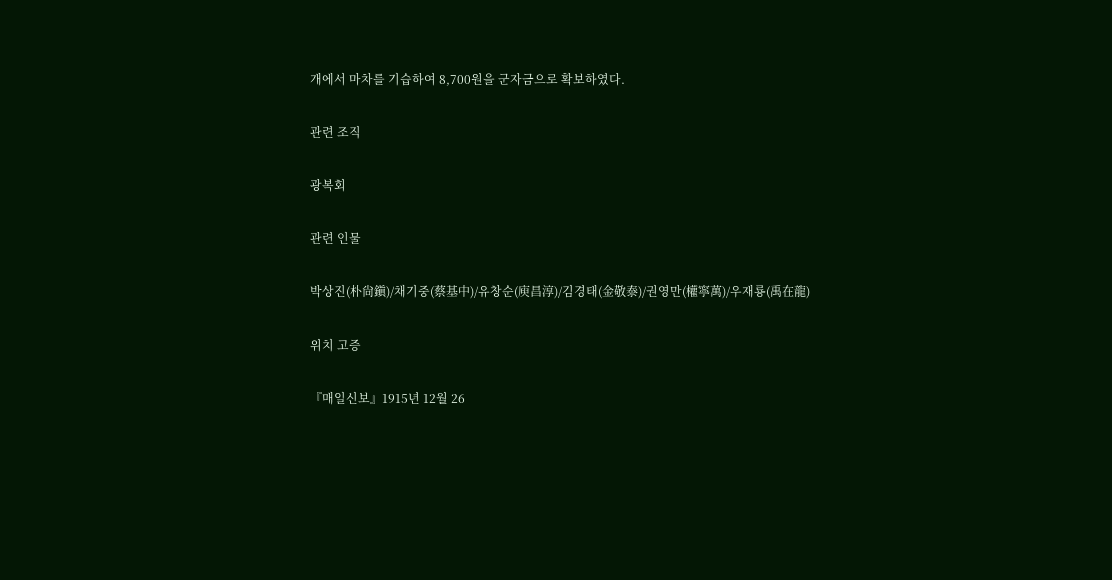개에서 마차를 기습하여 8,700원을 군자금으로 확보하였다.

관련 조직

광복회

관련 인물

박상진(朴尙鎭)/채기중(蔡基中)/유창순(庾昌淳)/김경태(金敬泰)/권영만(權寧萬)/우재룡(禹在龍)

위치 고증

『매일신보』1915년 12월 26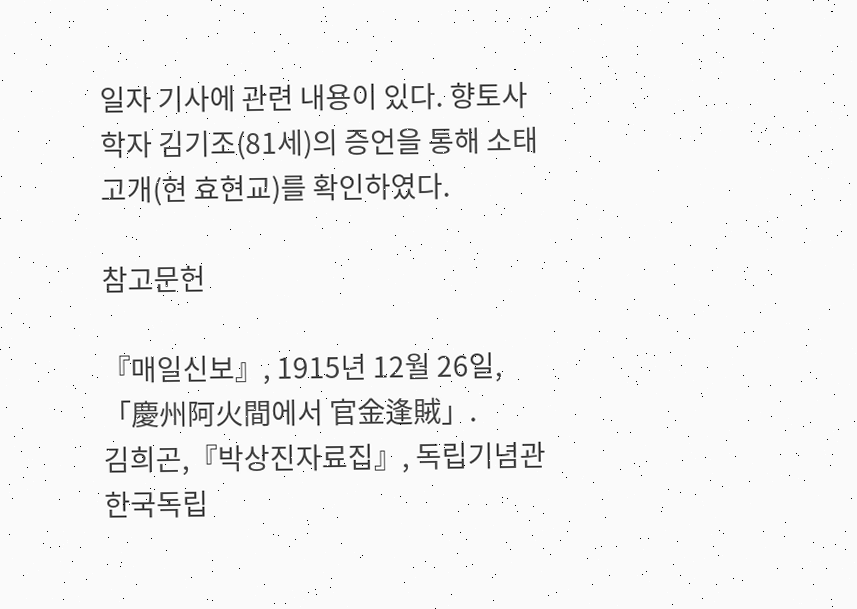일자 기사에 관련 내용이 있다. 향토사학자 김기조(81세)의 증언을 통해 소태고개(현 효현교)를 확인하였다.

참고문헌

『매일신보』, 1915년 12월 26일, 「慶州阿火間에서 官金逢賊」.
김희곤,『박상진자료집』, 독립기념관 한국독립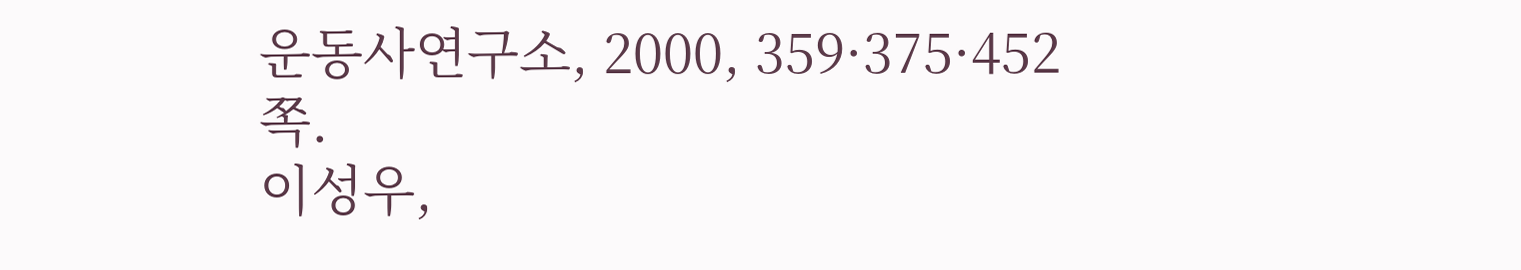운동사연구소, 2000, 359·375·452쪽.
이성우,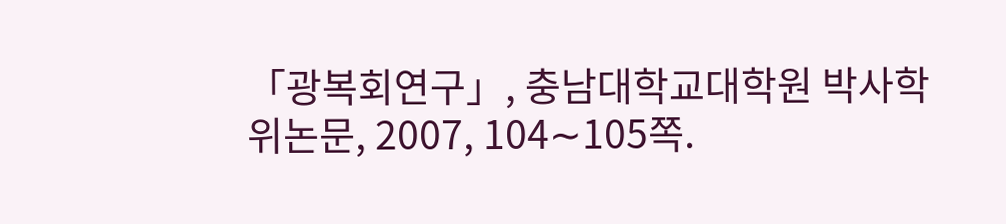「광복회연구」, 충남대학교대학원 박사학위논문, 2007, 104∼105쪽.